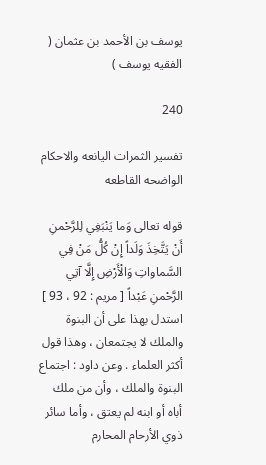يوسف بن الأحمد بن عثمان ( الفقيه يوسف )

240

تفسير الثمرات اليانعه والاحكام الواضحه القاطعه

قوله تعالى وَما يَنْبَغِي لِلرَّحْمنِ أَنْ يَتَّخِذَ وَلَداً إِنْ كُلُّ مَنْ فِي السَّماواتِ وَالْأَرْضِ إِلَّا آتِي الرَّحْمنِ عَبْداً [ مريم : 92 ، 93 ] استدل بهذا على أن البنوة والملك لا يجتمعان ، وهذا قول أكثر العلماء . وعن داود : اجتماع البنوة والملك ، وأن من ملك أباه أو ابنه لم يعتق ، وأما سائر ذوي الأرحام المحارم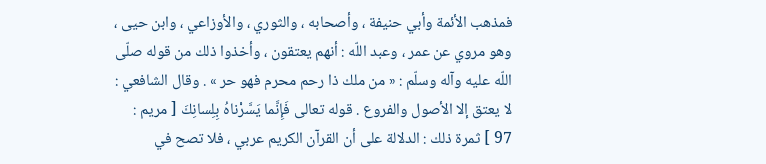فمذهب الأئمة وأبي حنيفة ، وأصحابه ، والثوري ، والأوزاعي ، وابن حيى ، وهو مروي عن عمر ، وعبد اللّه : أنهم يعتقون ، وأخذوا ذلك من قوله صلّى اللّه عليه وآله وسلّم : « من ملك ذا رحم محرم فهو حر » . وقال الشافعي : لا يعتق إلا الأصول والفروع . قوله تعالى فَإِنَّما يَسَّرْناهُ بِلِسانِكَ [ مريم : 97 ] ثمرة ذلك : الدلالة على أن القرآن الكريم عربي ، فلا تصح في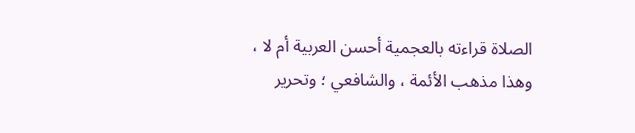الصلاة قراءته بالعجمية أحسن العربية أم لا ، وهذا مذهب الأئمة ، والشافعي ؛ وتحرير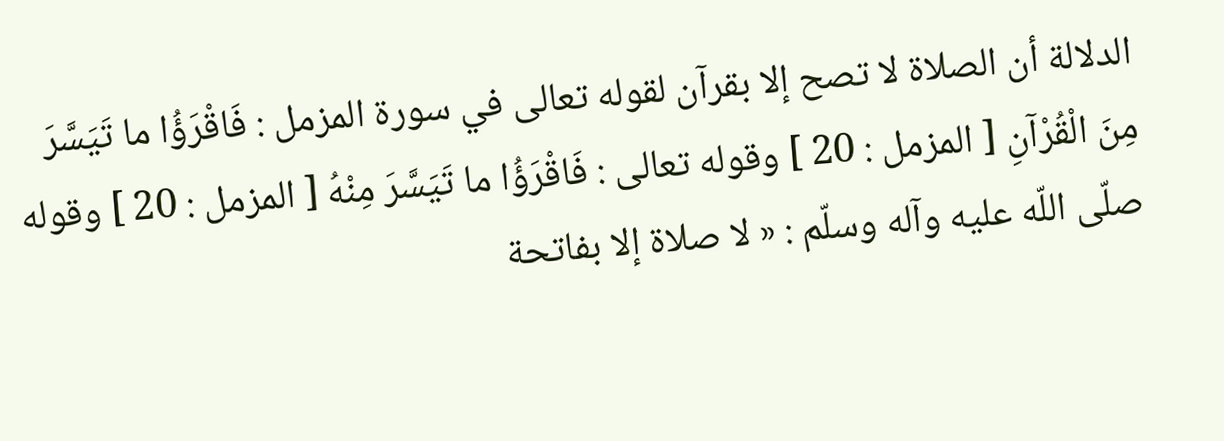الدلالة أن الصلاة لا تصح إلا بقرآن لقوله تعالى في سورة المزمل : فَاقْرَؤُا ما تَيَسَّرَ مِنَ الْقُرْآنِ [ المزمل : 20 ] وقوله تعالى : فَاقْرَؤُا ما تَيَسَّرَ مِنْهُ [ المزمل : 20 ] وقوله صلّى اللّه عليه وآله وسلّم : « لا صلاة إلا بفاتحة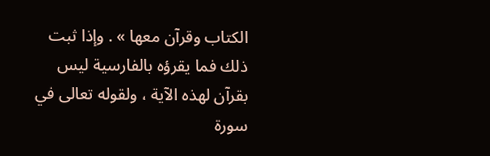الكتاب وقرآن معها » . وإذا ثبت ذلك فما يقرؤه بالفارسية ليس بقرآن لهذه الآية ، ولقوله تعالى في سورة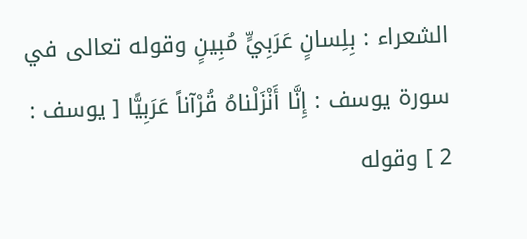الشعراء : بِلِسانٍ عَرَبِيٍّ مُبِينٍ وقوله تعالى في سورة يوسف : إِنَّا أَنْزَلْناهُ قُرْآناً عَرَبِيًّا [ يوسف : 2 ] وقوله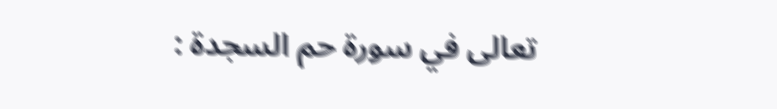تعالى في سورة حم السجدة :